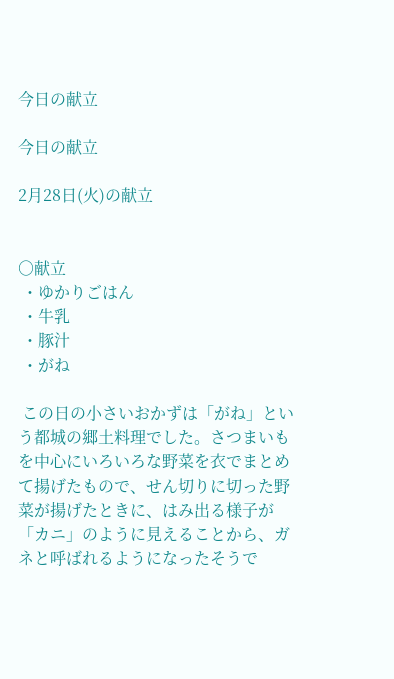今日の献立

今日の献立

2月28日(火)の献立


○献立
 ・ゆかりごはん
 ・牛乳
 ・豚汁
 ・がね

 この日の小さいおかずは「がね」という都城の郷土料理でした。さつまいもを中心にいろいろな野菜を衣でまとめて揚げたもので、せん切りに切った野菜が揚げたときに、はみ出る様子が「カニ」のように見えることから、ガネと呼ばれるようになったそうで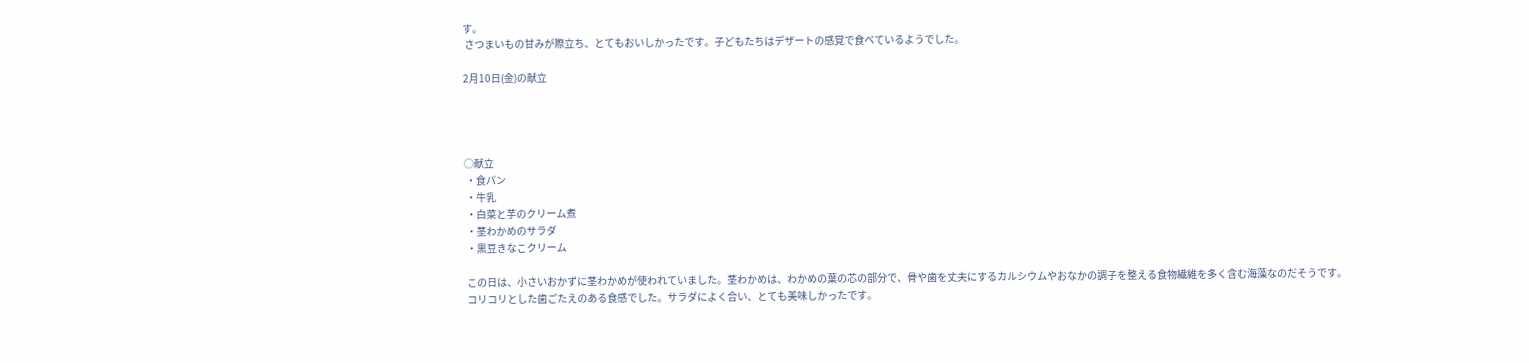す。
 さつまいもの甘みが際立ち、とてもおいしかったです。子どもたちはデザートの感覚で食べているようでした。

2月10日(金)の献立




○献立
 ・食パン
 ・牛乳
 ・白菜と芋のクリーム煮
 ・茎わかめのサラダ
 ・黒豆きなこクリーム

 この日は、小さいおかずに茎わかめが使われていました。茎わかめは、わかめの葉の芯の部分で、骨や歯を丈夫にするカルシウムやおなかの調子を整える食物繊維を多く含む海藻なのだそうです。
 コリコリとした歯ごたえのある食感でした。サラダによく合い、とても美味しかったです。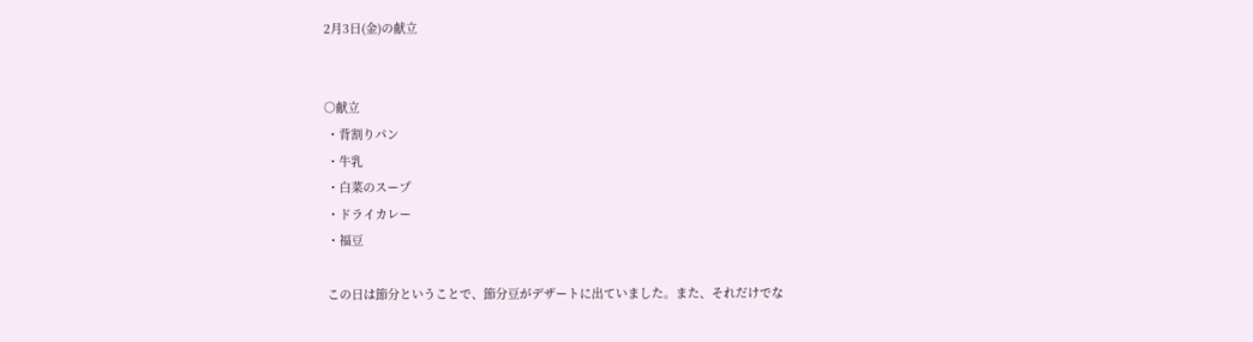2月3日(金)の献立


○献立
 ・背割りパン
 ・牛乳
 ・白菜のスープ
 ・ドライカレー
 ・福豆

 この日は節分ということで、節分豆がデザートに出ていました。また、それだけでな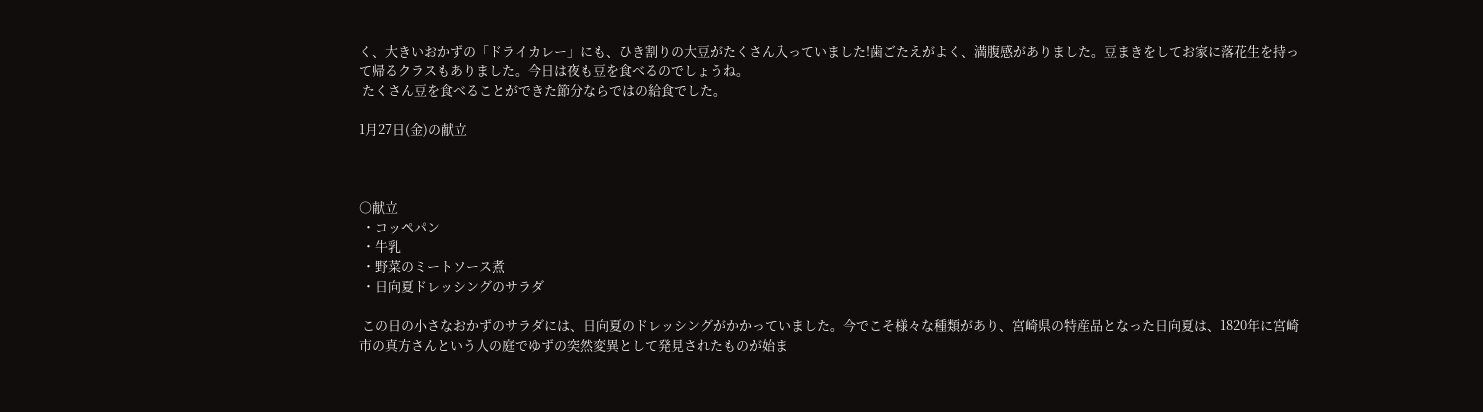く、大きいおかずの「ドライカレー」にも、ひき割りの大豆がたくさん入っていました!歯ごたえがよく、満腹感がありました。豆まきをしてお家に落花生を持って帰るクラスもありました。今日は夜も豆を食べるのでしょうね。
 たくさん豆を食べることができた節分ならではの給食でした。

1月27日(金)の献立



○献立
 ・コッペパン
 ・牛乳
 ・野菜のミートソース煮
 ・日向夏ドレッシングのサラダ

 この日の小さなおかずのサラダには、日向夏のドレッシングがかかっていました。今でこそ様々な種類があり、宮崎県の特産品となった日向夏は、1820年に宮崎市の真方さんという人の庭でゆずの突然変異として発見されたものが始ま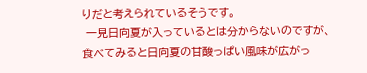りだと考えられているそうです。
 一見日向夏が入っているとは分からないのですが、食べてみると日向夏の甘酸っぱい風味が広がっ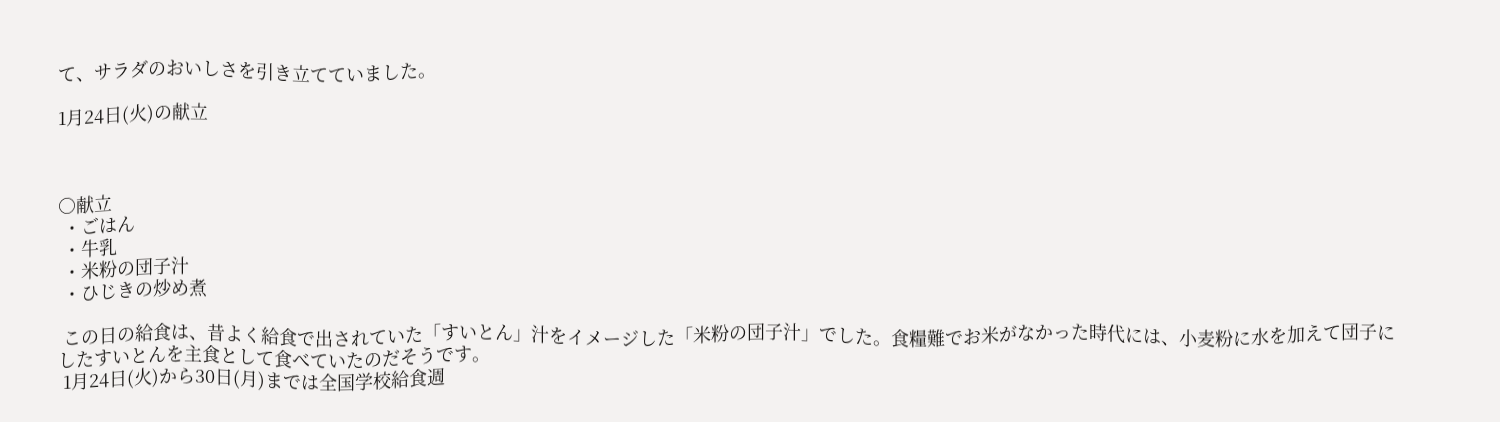て、サラダのおいしさを引き立てていました。

1月24日(火)の献立



○献立
 ・ごはん
 ・牛乳
 ・米粉の団子汁
 ・ひじきの炒め煮

 この日の給食は、昔よく給食で出されていた「すいとん」汁をイメージした「米粉の団子汁」でした。食糧難でお米がなかった時代には、小麦粉に水を加えて団子にしたすいとんを主食として食べていたのだそうです。
 1月24日(火)から30日(月)までは全国学校給食週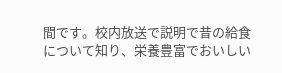間です。校内放送で説明で昔の給食について知り、栄養豊富でおいしい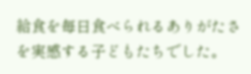給食を毎日食べられるありがたさを実感する子どもたちでした。